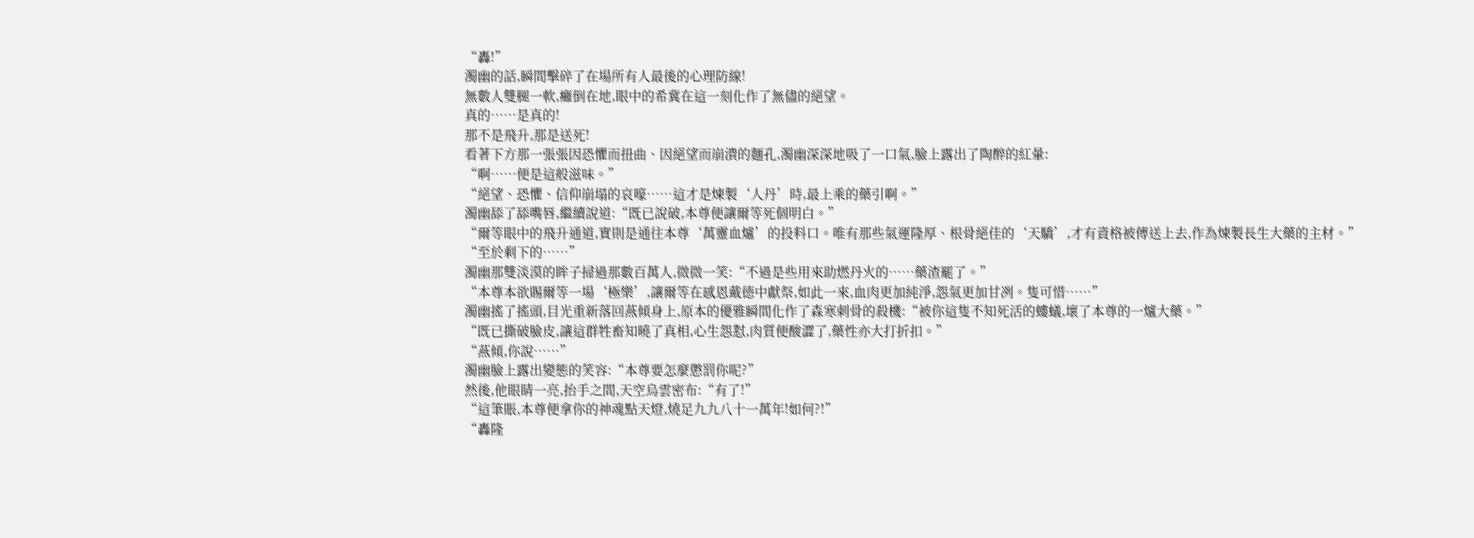“轟!”
濁幽的話,瞬間擊碎了在場所有人最後的心理防線!
無數人雙腿一軟,癱倒在地,眼中的希冀在這一刻化作了無儘的絕望。
真的……是真的!
那不是飛升,那是送死!
看著下方那一張張因恐懼而扭曲、因絕望而崩潰的麵孔,濁幽深深地吸了一口氣,臉上露出了陶醉的紅暈:
“啊……便是這般滋味。”
“絕望、恐懼、信仰崩塌的哀嚎……這才是煉製‘人丹’時,最上乘的藥引啊。”
濁幽舔了舔嘴唇,繼續說道:“既已說破,本尊便讓爾等死個明白。”
“爾等眼中的飛升通道,實則是通往本尊‘萬靈血爐’的投料口。唯有那些氣運隆厚、根骨絕佳的‘天驕’,才有資格被傳送上去,作為煉製長生大藥的主材。”
“至於剩下的……”
濁幽那雙淡漠的眸子掃過那數百萬人,微微一笑:“不過是些用來助燃丹火的……藥渣罷了。”
“本尊本欲賜爾等一場‘極樂’,讓爾等在感恩戴德中獻祭,如此一來,血肉更加純淨,怨氣更加甘冽。隻可惜……”
濁幽搖了搖頭,目光重新落回燕傾身上,原本的優雅瞬間化作了森寒刺骨的殺機:“被你這隻不知死活的螻蟻,壞了本尊的一爐大藥。”
“既已撕破臉皮,讓這群牲畜知曉了真相,心生怨懟,肉質便酸澀了,藥性亦大打折扣。”
“燕傾,你說……”
濁幽臉上露出變態的笑容:“本尊要怎麼懲罰你呢?”
然後,他眼睛一亮,抬手之間,天空烏雲密布:“有了!”
“這筆賬,本尊便拿你的神魂點天燈,燒足九九八十一萬年!如何?!”
“轟隆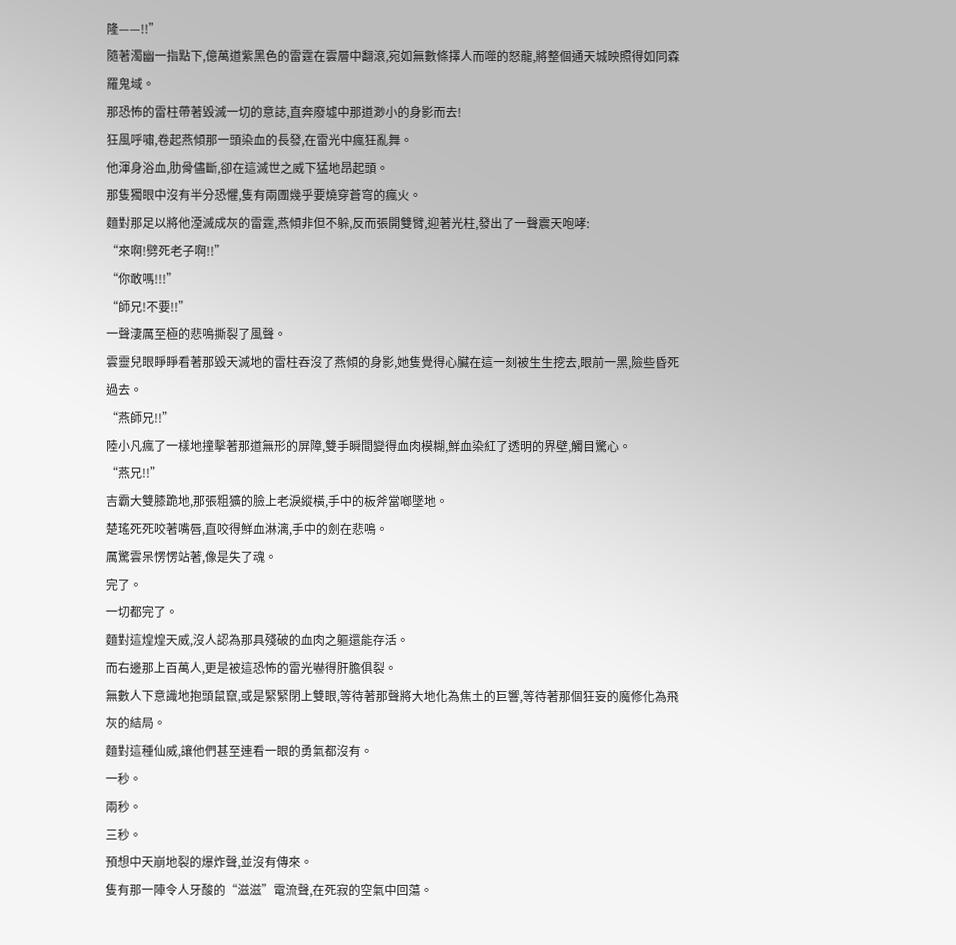隆——!!”
隨著濁幽一指點下,億萬道紫黑色的雷霆在雲層中翻滾,宛如無數條擇人而噬的怒龍,將整個通天城映照得如同森羅鬼域。
那恐怖的雷柱帶著毀滅一切的意誌,直奔廢墟中那道渺小的身影而去!
狂風呼嘯,卷起燕傾那一頭染血的長發,在雷光中瘋狂亂舞。
他渾身浴血,肋骨儘斷,卻在這滅世之威下猛地昂起頭。
那隻獨眼中沒有半分恐懼,隻有兩團幾乎要燒穿蒼穹的瘋火。
麵對那足以將他湮滅成灰的雷霆,燕傾非但不躲,反而張開雙臂,迎著光柱,發出了一聲震天咆哮:
“來啊!劈死老子啊!!”
“你敢嗎!!!”
“師兄!不要!!”
一聲淒厲至極的悲鳴撕裂了風聲。
雲靈兒眼睜睜看著那毀天滅地的雷柱吞沒了燕傾的身影,她隻覺得心臟在這一刻被生生挖去,眼前一黑,險些昏死過去。
“燕師兄!!”
陸小凡瘋了一樣地撞擊著那道無形的屏障,雙手瞬間變得血肉模糊,鮮血染紅了透明的界壁,觸目驚心。
“燕兄!!”
吉霸大雙膝跪地,那張粗獷的臉上老淚縱橫,手中的板斧當啷墜地。
楚瑤死死咬著嘴唇,直咬得鮮血淋漓,手中的劍在悲鳴。
厲驚雲呆愣愣站著,像是失了魂。
完了。
一切都完了。
麵對這煌煌天威,沒人認為那具殘破的血肉之軀還能存活。
而右邊那上百萬人,更是被這恐怖的雷光嚇得肝膽俱裂。
無數人下意識地抱頭鼠竄,或是緊緊閉上雙眼,等待著那聲將大地化為焦土的巨響,等待著那個狂妄的魔修化為飛灰的結局。
麵對這種仙威,讓他們甚至連看一眼的勇氣都沒有。
一秒。
兩秒。
三秒。
預想中天崩地裂的爆炸聲,並沒有傳來。
隻有那一陣令人牙酸的“滋滋”電流聲,在死寂的空氣中回蕩。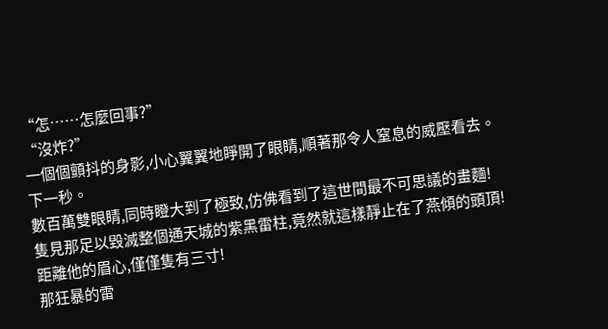“怎……怎麼回事?”
“沒炸?”
一個個顫抖的身影,小心翼翼地睜開了眼睛,順著那令人窒息的威壓看去。
下一秒。
數百萬雙眼睛,同時瞪大到了極致,仿佛看到了這世間最不可思議的畫麵!
隻見那足以毀滅整個通天城的紫黑雷柱,竟然就這樣靜止在了燕傾的頭頂!
距離他的眉心,僅僅隻有三寸!
那狂暴的雷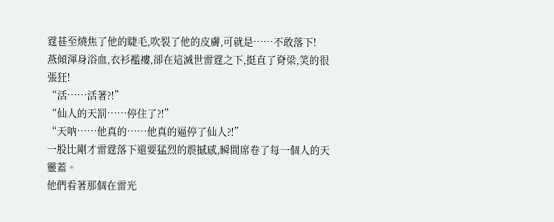霆甚至燒焦了他的睫毛,吹裂了他的皮膚,可就是……不敢落下!
燕傾渾身浴血,衣衫襤褸,卻在這滅世雷霆之下,挺直了脊梁,笑的很張狂!
“活……活著?!”
“仙人的天罰……停住了?!”
“天呐……他真的……他真的逼停了仙人?!”
一股比剛才雷霆落下還要猛烈的震撼感,瞬間席卷了每一個人的天靈蓋。
他們看著那個在雷光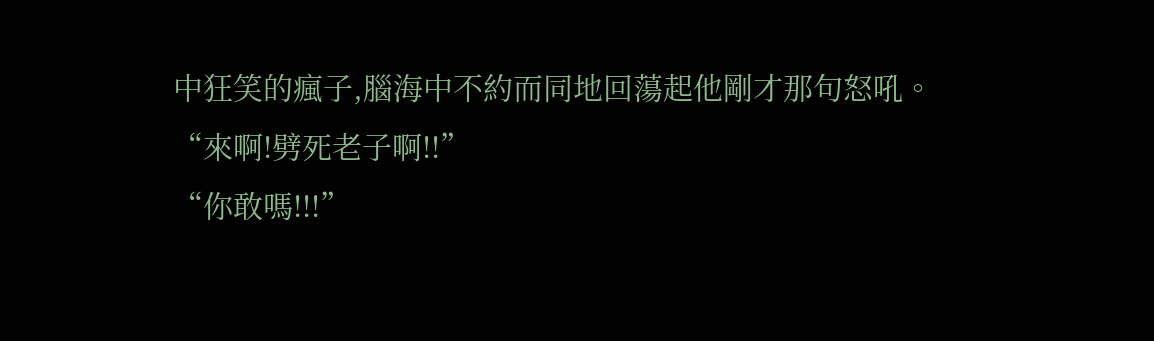中狂笑的瘋子,腦海中不約而同地回蕩起他剛才那句怒吼。
“來啊!劈死老子啊!!”
“你敢嗎!!!”